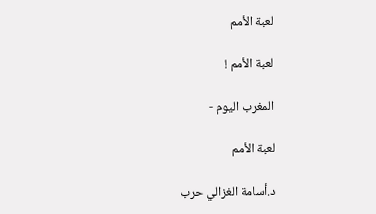لعبة الأمم

لعبة الأمم !

المغرب اليوم -

لعبة الأمم

د.أسامة الغزالي حرب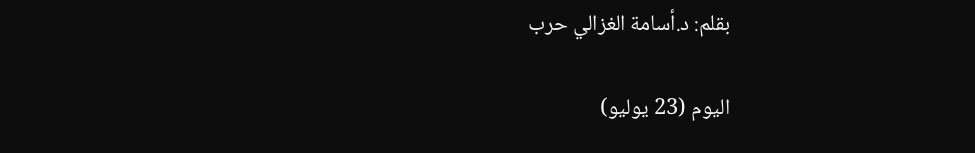بقلم: د.أسامة الغزالي حرب

اليوم (23 يوليو)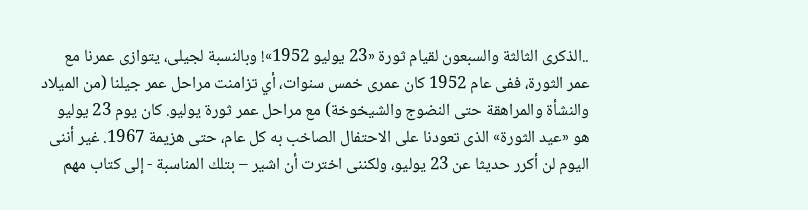..الذكرى الثالثة والسبعون لقيام ثورة «23 يوليو 1952»! وبالنسبة لجيلى، يتوازى عمرنا مع عمر الثورة، ففى عام 1952 كان عمرى خمس سنوات، أي تزامنت مراحل عمر جيلنا (من الميلاد والنشأة والمراهقة حتى النضوج والشيخوخة) مع مراحل عمر ثورة يوليو. كان يوم 23 يوليو هو «عيد الثورة» الذى تعودنا على الاحتفال الصاخب به كل عام، حتى هزيمة 1967. غير أننى اليوم لن أكرر حديثا عن 23 يوليو، ولكننى اخترت أن اشير – بتلك المناسبة - إلى كتاب مهم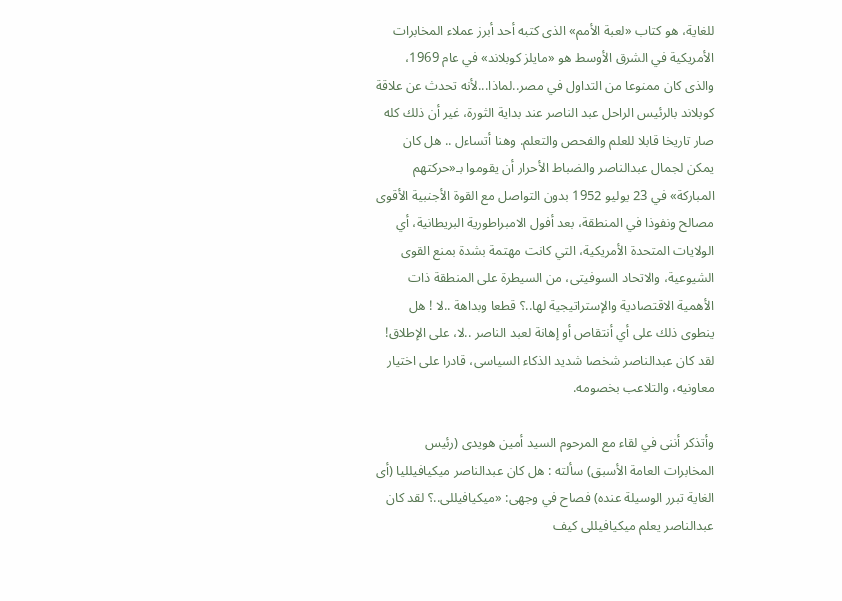للغاية، هو كتاب «لعبة الأمم» الذى كتبه أحد أبرز عملاء المخابرات الأمريكية في الشرق الأوسط هو «مايلز كوبلاند» في عام 1969، والذى كان ممنوعا من التداول في مصر..لماذا...لأنه تحدث عن علاقة كوبلاند بالرئيس الراحل عبد الناصر عند بداية الثورة، غير أن ذلك كله صار تاريخا قابلا للعلم والفحص والتعلم. وهنا أتساءل .. هل كان يمكن لجمال عبدالناصر والضباط الأحرار أن يقوموا بـ«حركتهم المباركة» في 23 يوليو 1952 بدون التواصل مع القوة الأجنبية الأقوى مصالح ونفوذا في المنطقة، بعد أفول الامبراطورية البريطانية، أي الولايات المتحدة الأمريكية، التي كانت مهتمة بشدة بمنع القوى الشيوعية، والاتحاد السوفيتى، من السيطرة على المنطقة ذات الأهمية الاقتصادية والإستراتيجية لها..؟ قطعا وبداهة ..لا ! هل ينطوى ذلك على أي أنتقاص أو إهانة لعبد الناصر ..لا، على الإطلاق! لقد كان عبدالناصر شخصا شديد الذكاء السياسى، قادرا على اختيار معاونيه، والتلاعب بخصومه.

وأتذكر أننى في لقاء مع المرحوم السيد أمين هويدى (رئيس المخابرات العامة الأسبق) سألته : هل كان عبدالناصر ميكيافيلليا (أى الغاية تبرر الوسيلة عنده) فصاح في وجهى: «ميكيافيللى..؟ لقد كان عبدالناصر يعلم ميكيافيللى كيف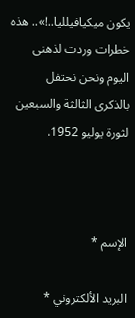يكون ميكيافيلليا..!».. هذه خطرات وردت لذهنى اليوم ونحن نحتفل بالذكرى الثالثة والسبعين لثورة يوليو 1952.



الإسم *

البريد الألكتروني *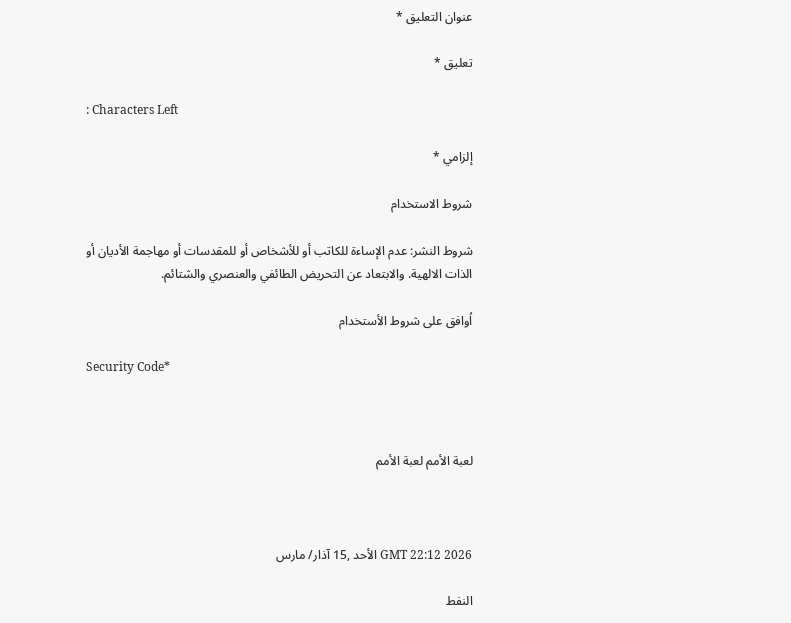عنوان التعليق *

تعليق *

: Characters Left

إلزامي *

شروط الاستخدام

شروط النشر: عدم الإساءة للكاتب أو للأشخاص أو للمقدسات أو مهاجمة الأديان أو الذات الالهية. والابتعاد عن التحريض الطائفي والعنصري والشتائم.

اُوافق على شروط الأستخدام

Security Code*



لعبة الأمم لعبة الأمم



GMT 22:12 2026 الأحد ,15 آذار/ مارس

النفط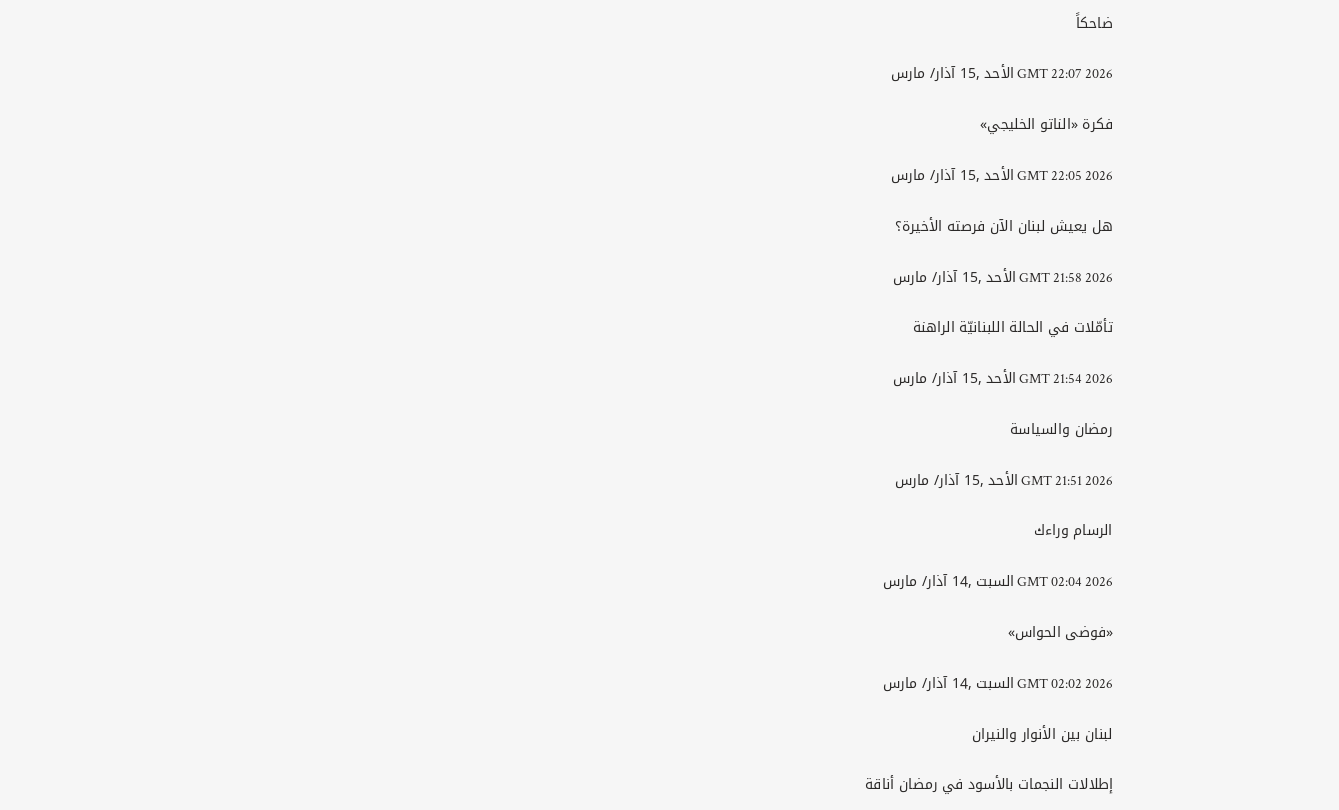ضاحكاً

GMT 22:07 2026 الأحد ,15 آذار/ مارس

فكرة «الناتو الخليجي»

GMT 22:05 2026 الأحد ,15 آذار/ مارس

هل يعيش لبنان الآن فرصته الأخيرة؟

GMT 21:58 2026 الأحد ,15 آذار/ مارس

تأمّلات في الحالة اللبنانيّة الراهنة

GMT 21:54 2026 الأحد ,15 آذار/ مارس

رمضان والسياسة

GMT 21:51 2026 الأحد ,15 آذار/ مارس

الرسام وراءك

GMT 02:04 2026 السبت ,14 آذار/ مارس

«فوضى الحواس»

GMT 02:02 2026 السبت ,14 آذار/ مارس

لبنان بين الأنوار والنيران

إطلالات النجمات بالأسود في رمضان أناقة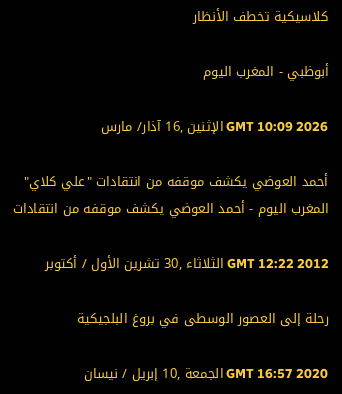كلاسيكية تخطف الأنظار

أبوظبي - المغرب اليوم

GMT 10:09 2026 الإثنين ,16 آذار/ مارس

أحمد العوضي يكشف موقفه من انتقادات "علي كلاي"
المغرب اليوم - أحمد العوضي يكشف موقفه من انتقادات

GMT 12:22 2012 الثلاثاء ,30 تشرين الأول / أكتوبر

رحلة إلى العصور الوسطى في بروغ البلجيكية

GMT 16:57 2020 الجمعة ,10 إبريل / نيسان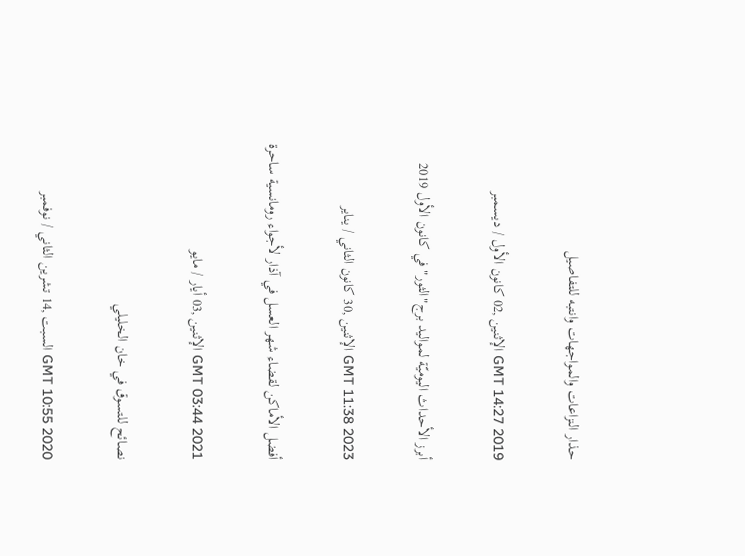حذار النزاعات والمواجهات وانتبه للتفاصيل

GMT 14:27 2019 الإثنين ,02 كانون الأول / ديسمبر

أبرز الأحداث اليوميّة لمواليد برج"الثور" في كانون الأول 2019

GMT 11:38 2023 الإثنين ,30 كانون الثاني / يناير

أفضل الأماكن لقضاء شهر العسل في آذار لأجواء رومانسية ساحرة

GMT 03:44 2021 الإثنين ,03 أيار / مايو

نصائح للتسوق في خان الخليلي

GMT 10:55 2020 السبت ,14 تشرين الثاني / نوفمبر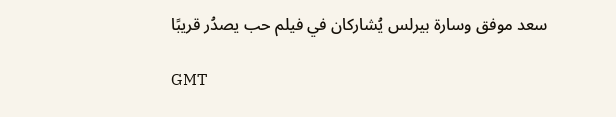سعد موفق وسارة بيرلس يُشاركان في فيلم حب يصدُر قريبًا

GMT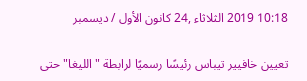10:18 2019 الثلاثاء ,24 كانون الأول / ديسمبر

تعيين خافيير تيباس رئيسًا رسميًا لرابطة "الليغا" حتى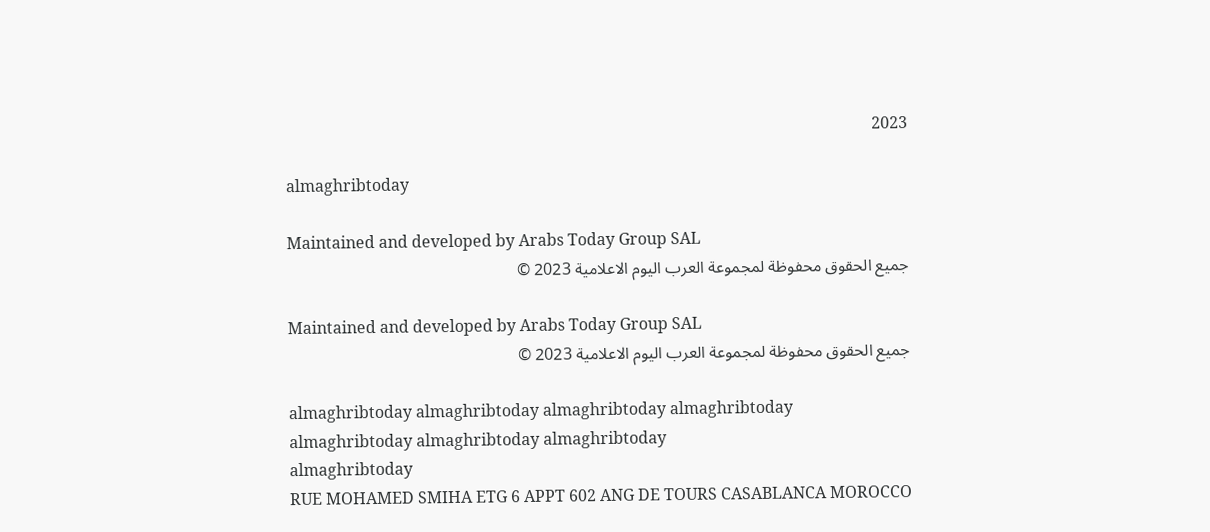2023

almaghribtoday

Maintained and developed by Arabs Today Group SAL
جميع الحقوق محفوظة لمجموعة العرب اليوم الاعلامية 2023 ©

Maintained and developed by Arabs Today Group SAL
جميع الحقوق محفوظة لمجموعة العرب اليوم الاعلامية 2023 ©

almaghribtoday almaghribtoday almaghribtoday almaghribtoday
almaghribtoday almaghribtoday almaghribtoday
almaghribtoday
RUE MOHAMED SMIHA ETG 6 APPT 602 ANG DE TOURS CASABLANCA MOROCCO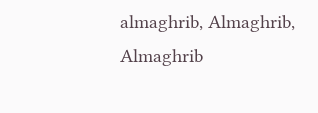almaghrib, Almaghrib, Almaghrib